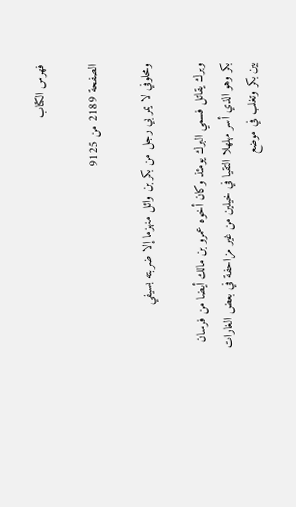فهرس الكتاب

الصفحة 2189 من 9125

ومحلوفي لا يمر بي رجل من بكر بن وائل منهزما إلا ضربته بسيفي

وبرك يقاتل فسمي البرك يومئذ وكان أخوه عمرو بن مالك أيضا من فرسان بكر وهو الذي أسر مهلهلا التقيا في خيلين من غير مزاحفة في بعض الغارات بين بكر وتغلب في موضع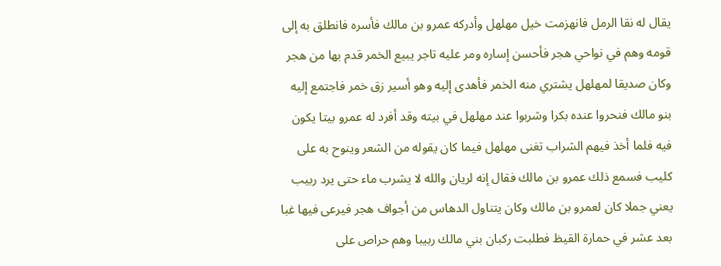يقال له نقا الرمل فانهزمت خيل مهلهل وأدركه عمرو بن مالك فأسره فانطلق به إلى قومه وهم في نواحي هجر فأحسن إساره ومر عليه تاجر يبيع الخمر قدم بها من هجر وكان صديقا لمهلهل يشتري منه الخمر فأهدى إليه وهو أسير زق خمر فاجتمع إليه بنو مالك فنحروا عنده بكرا وشربوا عند مهلهل في بيته وقد أفرد له عمرو بيتا يكون فيه فلما أخذ فيهم الشراب تغنى مهلهل فيما كان يقوله من الشعر وينوح به على كليب فسمع ذلك عمرو بن مالك فقال إنه لريان والله لا يشرب ماء حتى يرد ربيب يعني جملا كان لعمرو بن مالك وكان يتناول الدهاس من أجواف هجر فيرعى فيها غبا بعد عشر في حمارة القيظ فطلبت ركبان بني مالك ربيبا وهم حراص على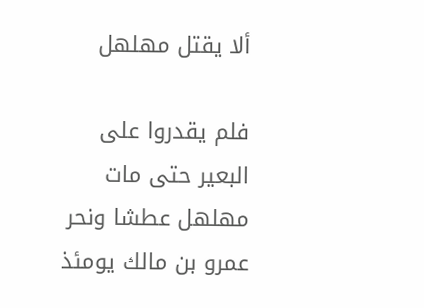ألا يقتل مهلهل

فلم يقدروا على البعير حتى مات مهلهل عطشا ونحر عمرو بن مالك يومئذ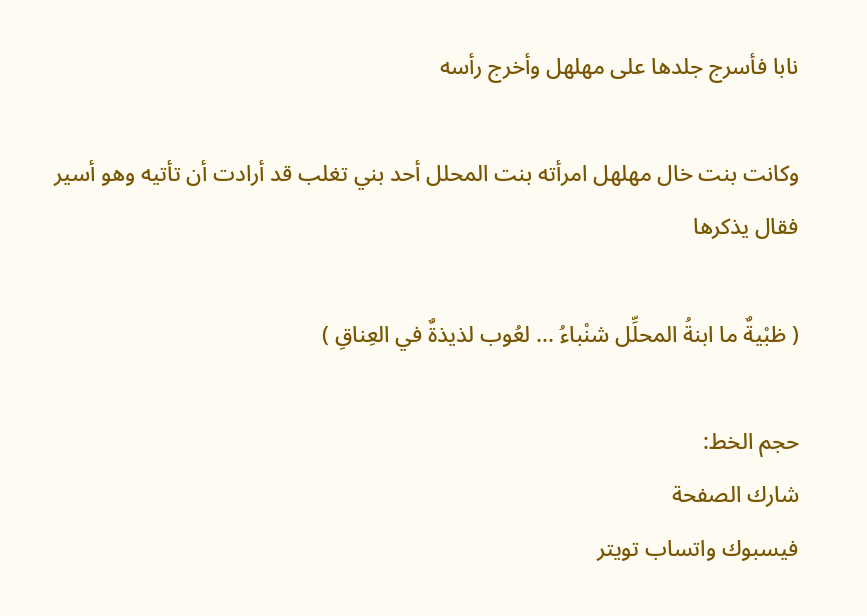نابا فأسرج جلدها على مهلهل وأخرج رأسه

وكانت بنت خال مهلهل امرأته بنت المحلل أحد بني تغلب قد أرادت أن تأتيه وهو أسير فقال يذكرها

( ظبْيةٌ ما ابنةُ المحلِّل شنْباءُ ... لعُوب لذيذةٌ في العِناقِ )

حجم الخط:
شارك الصفحة
فيسبوك واتساب تويتر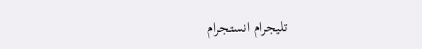تليجرام انستجرام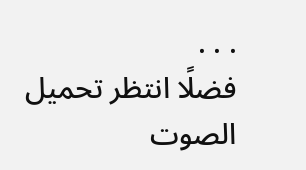. . .
فضلًا انتظر تحميل الصوت